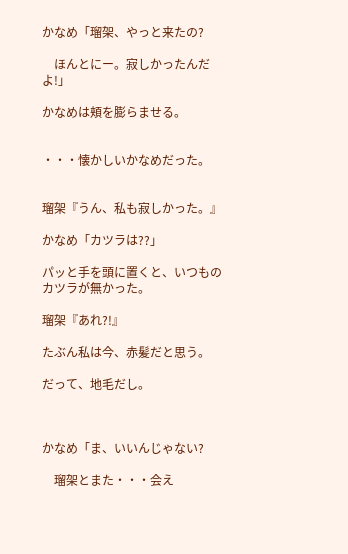かなめ「瑠架、やっと来たの?

    ほんとにー。寂しかったんだよ!」

かなめは頬を膨らませる。


・・・懐かしいかなめだった。


瑠架『うん、私も寂しかった。』

かなめ「カツラは??」

パッと手を頭に置くと、いつものカツラが無かった。

瑠架『あれ?!』

たぶん私は今、赤髪だと思う。

だって、地毛だし。



かなめ「ま、いいんじゃない?

    瑠架とまた・・・会え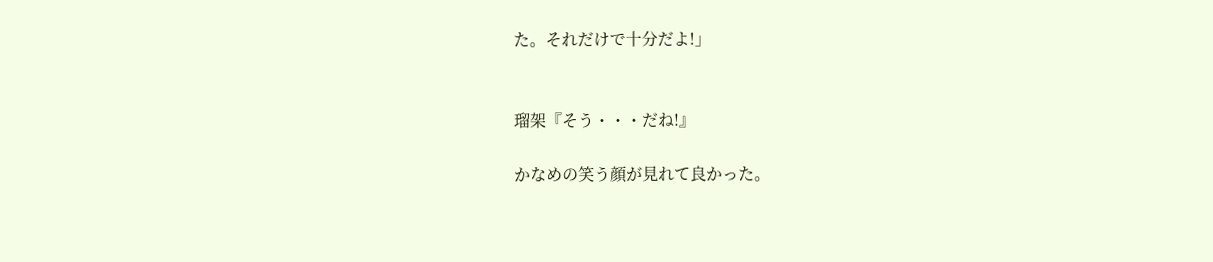た。それだけで十分だよ!」


瑠架『そう・・・だね!』

かなめの笑う顔が見れて良かった。